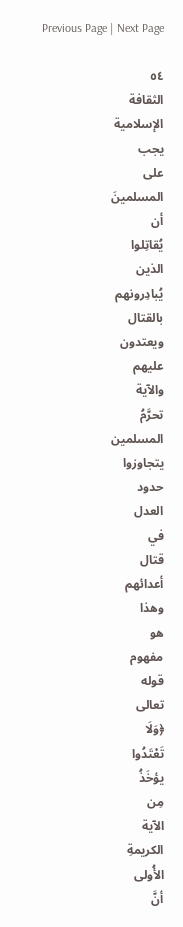Previous Page | Next Page

٥٤
الثقافة
الإسلامية
يجب
على
المسلمينَ
أن
يُقاتِلوا
الذين
يُبادِرونهم
بالقتال
ويعتدون
عليهم
والآية
تحرَّمُ
المسلمين
يتجاوزوا
حدود
العدل
في
قتال
أعدائهم
وهذا
هو
مفهوم
قوله
تعالى
﴿وَلَا
تَعْتَدُوا
يؤخَذُ
مِن
الآية
الكريمةِ
الأُولى
أنَّ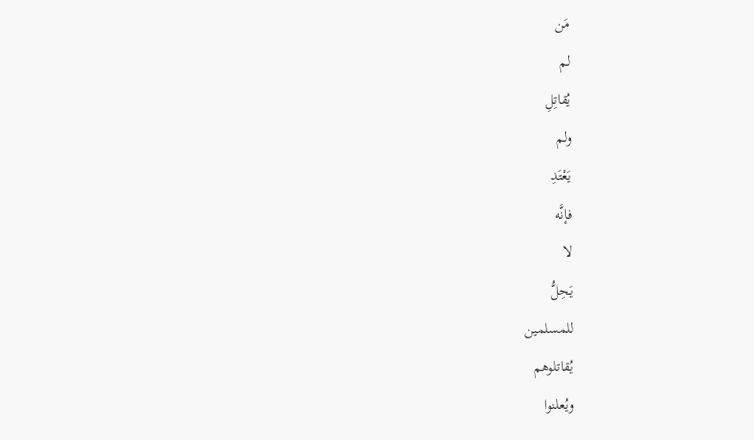مَن
لم
يُقاتِلِ
ولم
يَعْتَدِ
فإنَّه
لا
يَحِلُّ
للمسلمين
يُقاتلوهم
ويُعلنوا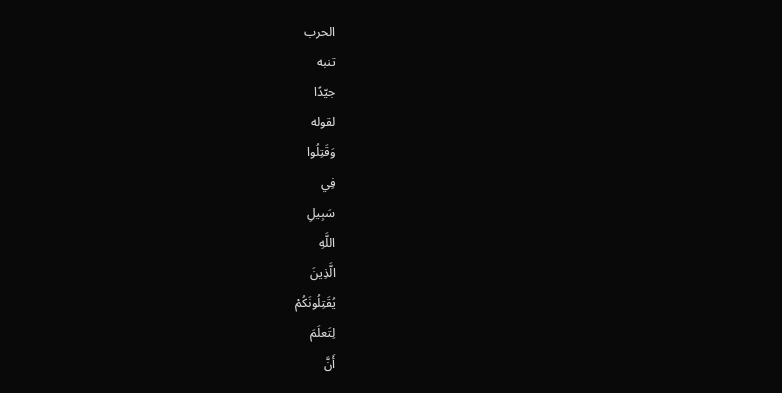الحرب
تنبه
جيّدًا
لقوله
وَقَتِلُوا
فِي
سَبِيلِ
اللَّهِ
الَّذِينَ
يُقَتِلُونَكُمْ
لِتَعلَمَ
أَنَّ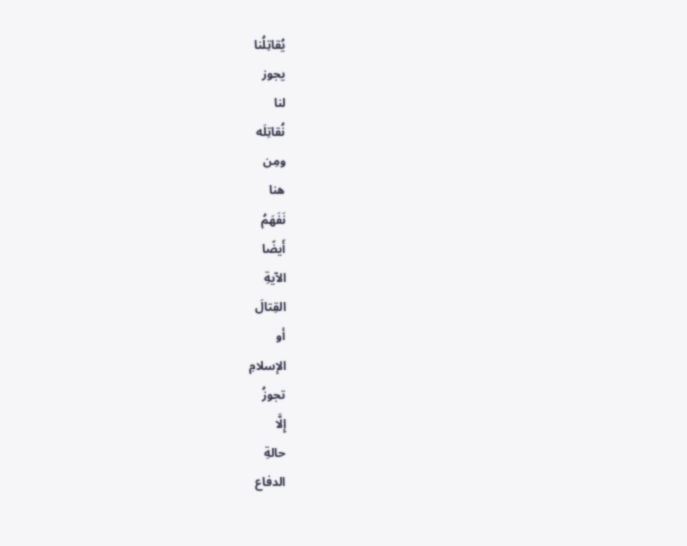يُقاتِلُنا
يجوز
لنا
نُقاتِلَه
ومِن
هنا
نَفَهَمُ
أَيضًا
الآيةِ
القِتالَ
أو
الإسلامِ
تجوزُ
إِلَّا
حالةِ
الدفاع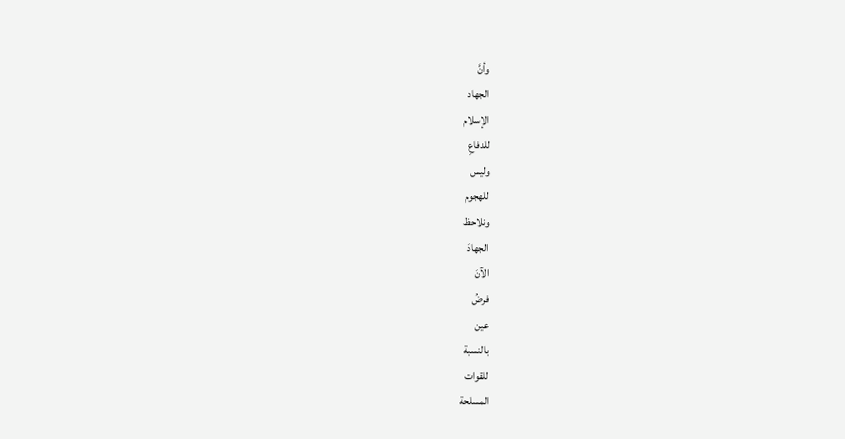وأنَّ
الجهاد
الإسلام
للدفاعِ
وليس
للهجوم
ونلاحظ
الجهادَ
الآنَ
فرضُ
عين
بالنسبة
للقوات
المسلحة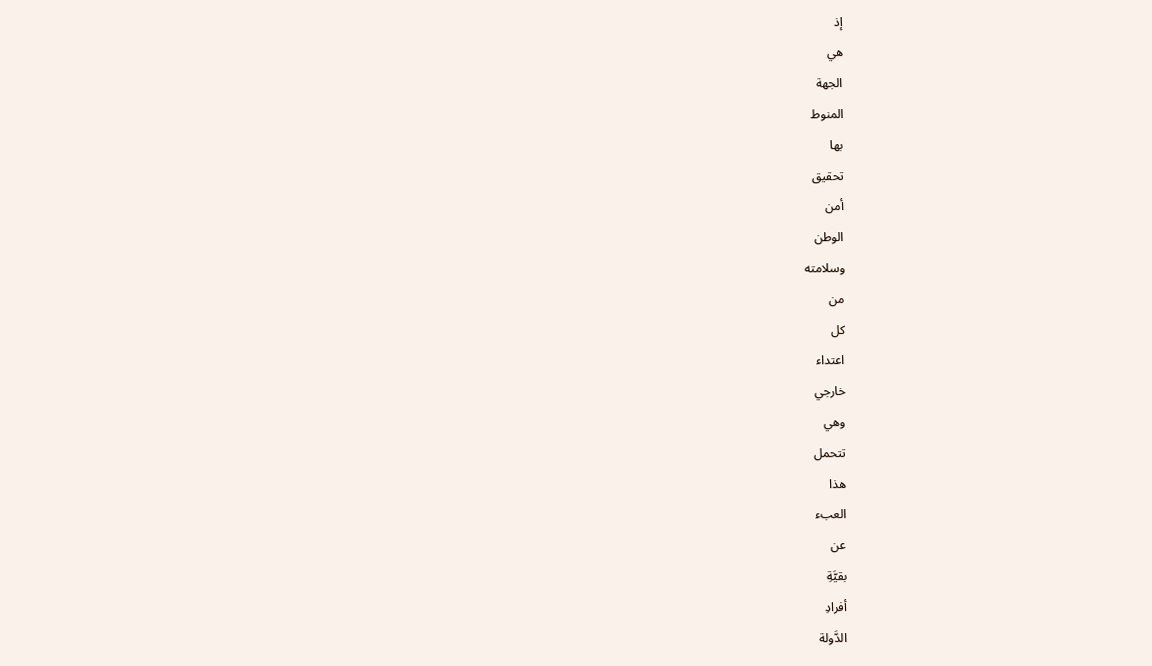إذ
هي
الجهة
المنوط
بها
تحقيق
أمن
الوطن
وسلامته
من
كل
اعتداء
خارجي
وهي
تتحمل
هذا
العبء
عن
بقيَّةِ
أفرادِ
الدَّولة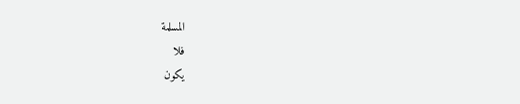المسلمة
فلا
يكون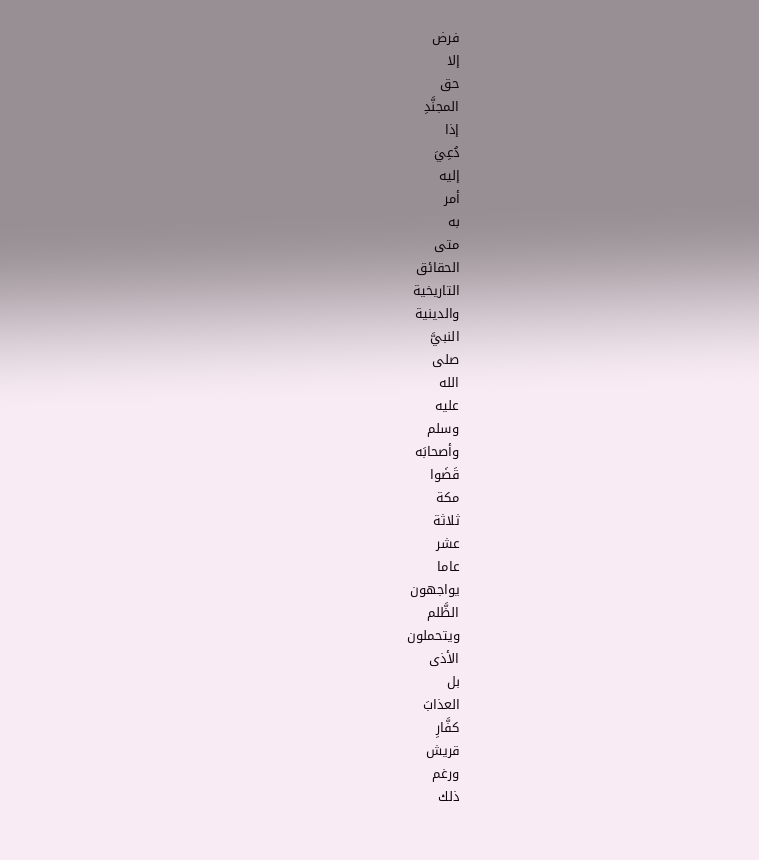فرض
إلا
حق
المجنَّدِ
إذا
دُعِيَ
إليه
أمر
به
متى
الحقائق
التاريخية
والدينية
النبيَّ
صلى
الله
عليه
وسلم
وأصحابَه
قَضَوا
مكة
ثلاثة
عشر
عاما
يواجهون
الظَّلم
ويتحملون
الأذى
بل
العذابَ
كفَّارِ
قريش
ورغم
ذلك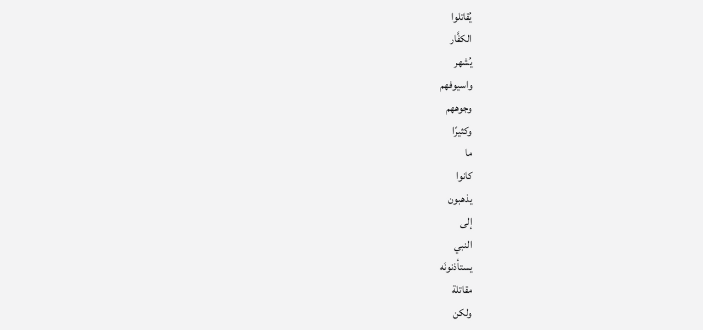يُقاتلوا
الكفَّار
يُشهر
واسيوفهم
وجوههم
وكثيرًا
ما
كانوا
يذهبون
إلى
النبي
يستأذنونَه
مقاتلة
ولكن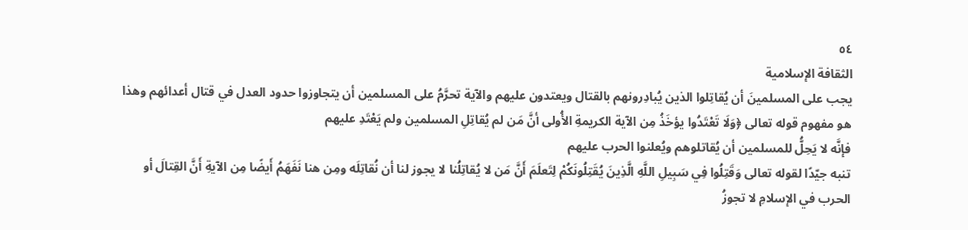٥٤
الثقافة الإسلامية
يجب على المسلمينَ أن يُقاتِلوا الذين يُبادِرونهم بالقتال ويعتدون عليهم والآية تحرَّمُ على المسلمين أن يتجاوزوا حدود العدل في قتال أعدائهم وهذا هو مفهوم قوله تعالى ﴿وَلَا تَعْتَدُوا يؤخَذُ مِن الآية الكريمةِ الأُولى أنَّ مَن لم يُقاتِلِ المسلمين ولم يَعْتَدِ عليهم
فإنَّه لا يَحِلُّ للمسلمين أن يُقاتلوهم ويُعلنوا الحرب عليهم
تنبه جيّدًا لقوله تعالى وَقَتِلُوا فِي سَبِيلِ اللَّهِ الَّذِينَ يُقَتِلُونَكُمْ لِتَعلَمَ أَنَّ مَن لا يُقاتِلُنا لا يجوز لنا أن نُقاتِلَه ومِن هنا نَفَهَمُ أَيضًا مِن الآيةِ أَنَّ القِتالَ أو الحرب في الإسلامِ لا تجوزُ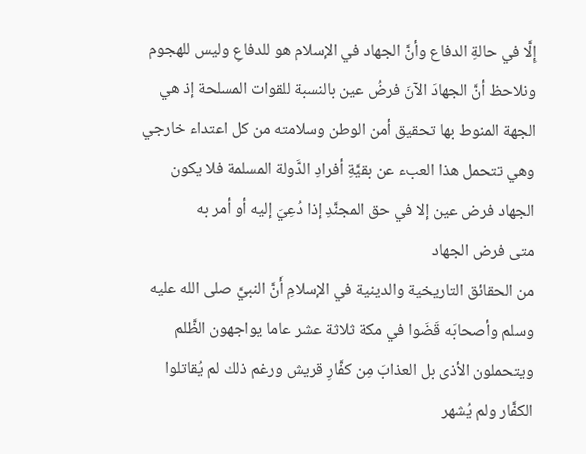إِلَّا في حالةِ الدفاع وأنَّ الجهاد في الإسلام هو للدفاعِ وليس للهجوم ونلاحظ أنَّ الجهادَ الآنَ فرضُ عين بالنسبة للقوات المسلحة إذ هي الجهة المنوط بها تحقيق أمن الوطن وسلامته من كل اعتداء خارجي وهي تتحمل هذا العبء عن بقيَّةِ أفرادِ الدَّولة المسلمة فلا يكون الجهاد فرض عين إلا في حق المجنَّدِ إذا دُعِيَ إليه أو أمر به
متى فرض الجهاد
من الحقائق التاريخية والدينية في الإسلامِ أَنَّ النبيَّ صلى الله عليه وسلم وأصحابَه قَضَوا في مكة ثلاثة عشر عاما يواجهون الظَّلم ويتحملون الأذى بل العذابَ مِن كفَّارِ قريش ورغم ذلك لم يُقاتلوا الكفَّار ولم يُشهر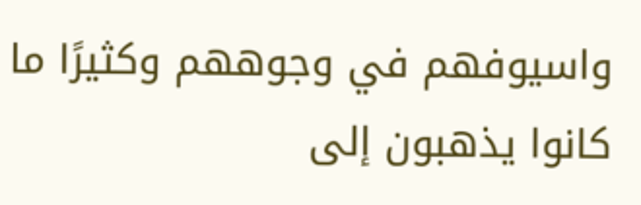واسيوفهم في وجوههم وكثيرًا ما كانوا يذهبون إلى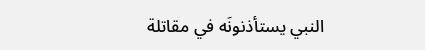النبي يستأذنونَه في مقاتلة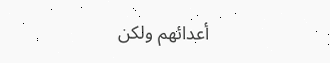أعدائهم ولكن